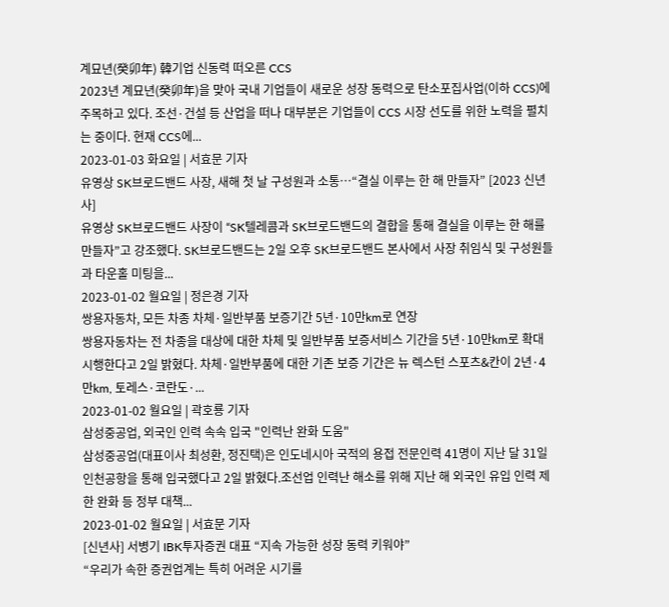계묘년(癸卯年) 韓기업 신동력 떠오른 CCS
2023년 계묘년(癸卯年)을 맞아 국내 기업들이 새로운 성장 동력으로 탄소포집사업(이하 CCS)에 주목하고 있다. 조선·건설 등 산업을 떠나 대부분은 기업들이 CCS 시장 선도를 위한 노력을 펼치는 중이다. 현재 CCS에...
2023-01-03 화요일 | 서효문 기자
유영상 SK브로드밴드 사장, 새해 첫 날 구성원과 소통…“결실 이루는 한 해 만들자” [2023 신년사]
유영상 SK브로드밴드 사장이 “SK텔레콤과 SK브로드밴드의 결합을 통해 결실을 이루는 한 해를 만들자”고 강조했다. SK브로드밴드는 2일 오후 SK브로드밴드 본사에서 사장 취임식 및 구성원들과 타운홀 미팅을...
2023-01-02 월요일 | 정은경 기자
쌍용자동차, 모든 차종 차체·일반부품 보증기간 5년·10만km로 연장
쌍용자동차는 전 차종을 대상에 대한 차체 및 일반부품 보증서비스 기간을 5년·10만km로 확대 시행한다고 2일 밝혔다. 차체·일반부품에 대한 기존 보증 기간은 뉴 렉스턴 스포츠&칸이 2년·4만km, 토레스·코란도·...
2023-01-02 월요일 | 곽호룡 기자
삼성중공업, 외국인 인력 속속 입국 "인력난 완화 도움"
삼성중공업(대표이사 최성환, 정진택)은 인도네시아 국적의 용접 전문인력 41명이 지난 달 31일 인천공항을 통해 입국했다고 2일 밝혔다.조선업 인력난 해소를 위해 지난 해 외국인 유입 인력 제한 완화 등 정부 대책...
2023-01-02 월요일 | 서효문 기자
[신년사] 서병기 IBK투자증권 대표 “지속 가능한 성장 동력 키워야”
“우리가 속한 증권업계는 특히 어려운 시기를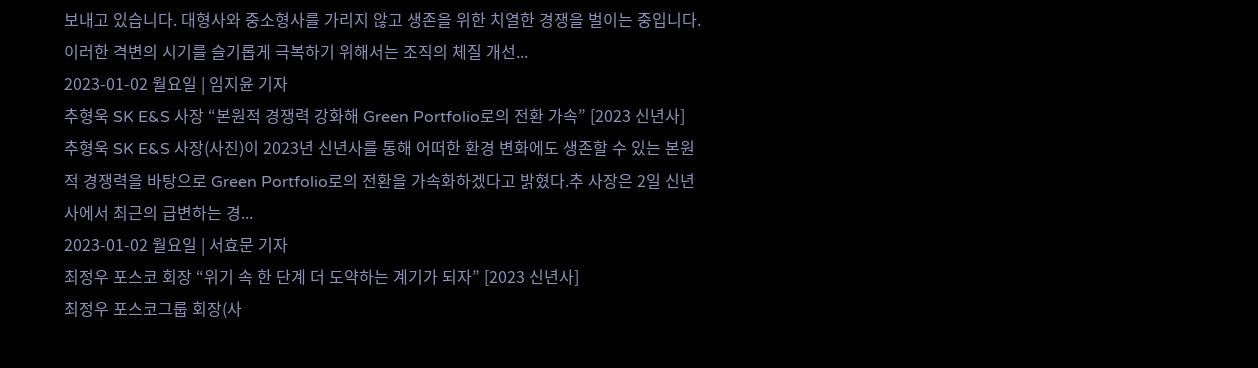보내고 있습니다. 대형사와 중소형사를 가리지 않고 생존을 위한 치열한 경쟁을 벌이는 중입니다. 이러한 격변의 시기를 슬기롭게 극복하기 위해서는 조직의 체질 개선...
2023-01-02 월요일 | 임지윤 기자
추형욱 SK E&S 사장 “본원적 경쟁력 강화해 Green Portfolio로의 전환 가속” [2023 신년사]
추형욱 SK E&S 사장(사진)이 2023년 신년사를 통해 어떠한 환경 변화에도 생존할 수 있는 본원적 경쟁력을 바탕으로 Green Portfolio로의 전환을 가속화하겠다고 밝혔다.추 사장은 2일 신년사에서 최근의 급변하는 경...
2023-01-02 월요일 | 서효문 기자
최정우 포스코 회장 “위기 속 한 단계 더 도약하는 계기가 되자” [2023 신년사]
최정우 포스코그룹 회장(사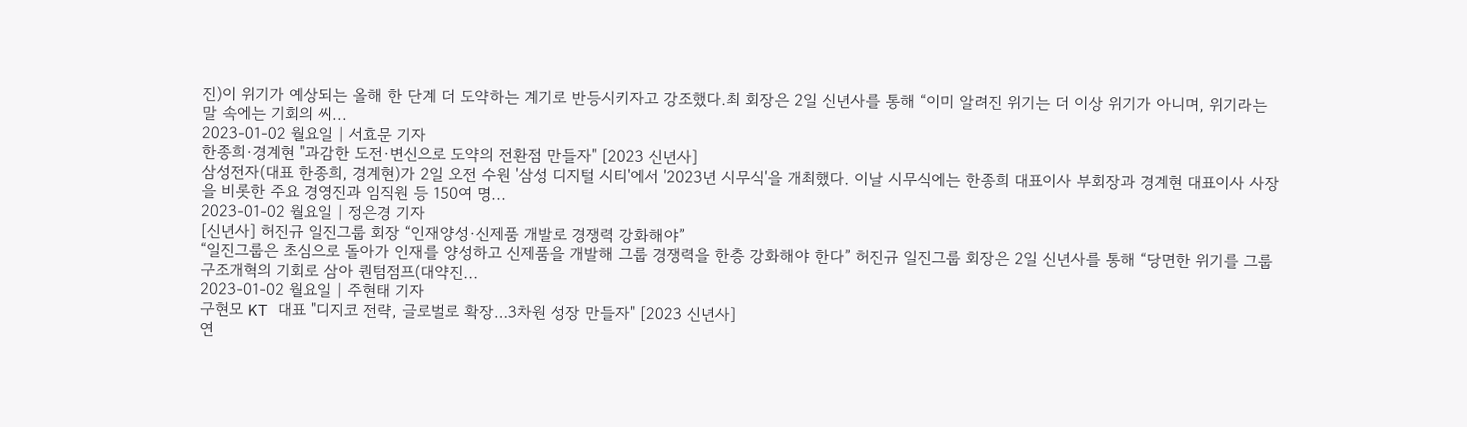진)이 위기가 예상되는 올해 한 단계 더 도약하는 계기로 반등시키자고 강조했다.최 회장은 2일 신년사를 통해 “이미 알려진 위기는 더 이상 위기가 아니며, 위기라는 말 속에는 기회의 씨...
2023-01-02 월요일 | 서효문 기자
한종희·경계현 "과감한 도전·변신으로 도약의 전환점 만들자" [2023 신년사]
삼성전자(대표 한종희, 경계현)가 2일 오전 수원 '삼성 디지털 시티'에서 '2023년 시무식'을 개최했다. 이날 시무식에는 한종희 대표이사 부회장과 경계현 대표이사 사장을 비롯한 주요 경영진과 임직원 등 150여 명...
2023-01-02 월요일 | 정은경 기자
[신년사] 허진규 일진그룹 회장 “인재양성·신제품 개발로 경쟁력 강화해야”
“일진그룹은 초심으로 돌아가 인재를 양성하고 신제품을 개발해 그룹 경쟁력을 한층 강화해야 한다” 허진규 일진그룹 회장은 2일 신년사를 통해 “당면한 위기를 그룹 구조개혁의 기회로 삼아 퀀텀점프(대약진...
2023-01-02 월요일 | 주현태 기자
구현모 KT 대표 "디지코 전략, 글로벌로 확장…3차원 성장 만들자" [2023 신년사]
연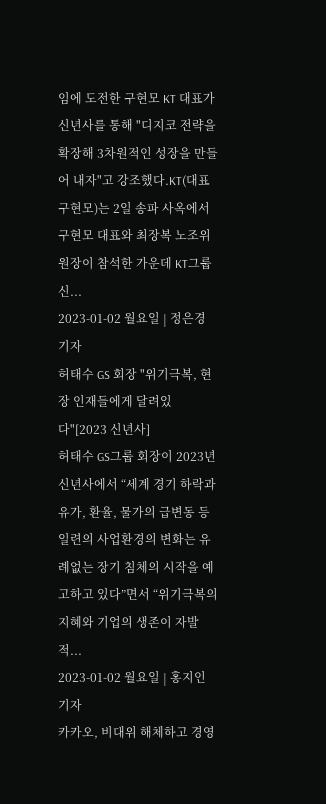임에 도전한 구현모 KT 대표가 신년사를 통해 "디지코 전략을 확장해 3차원적인 성장을 만들어 내자"고 강조했다.KT(대표 구현모)는 2일 송파 사옥에서 구현모 대표와 최장복 노조위원장이 참석한 가운데 KT그룹 신...
2023-01-02 월요일 | 정은경 기자
허태수 GS 회장 "위기극복, 현장 인재들에게 달려있다"[2023 신년사]
허태수 GS그룹 회장이 2023년 신년사에서 “세계 경기 하락과 유가, 환율, 물가의 급변동 등 일련의 사업환경의 변화는 유례없는 장기 침체의 시작을 예고하고 있다”면서 “위기극복의 지혜와 기업의 생존이 자발적...
2023-01-02 월요일 | 홍지인 기자
카카오, 비대위 해체하고 경영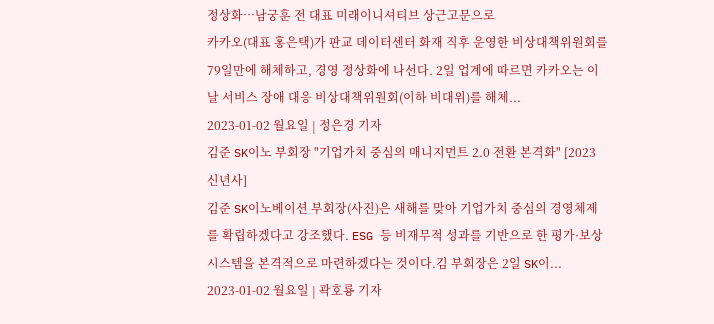정상화…남궁훈 전 대표 미래이니셔티브 상근고문으로
카카오(대표 홍은택)가 판교 데이터센터 화재 직후 운영한 비상대책위원회를 79일만에 해체하고, 경영 정상화에 나선다. 2일 업계에 따르면 카카오는 이날 서비스 장애 대응 비상대책위원회(이하 비대위)를 해체...
2023-01-02 월요일 | 정은경 기자
김준 SK이노 부회장 "기업가치 중심의 매니지먼트 2.0 전환 본격화" [2023 신년사]
김준 SK이노베이션 부회장(사진)은 새해를 맞아 기업가치 중심의 경영체제를 확립하겠다고 강조했다. ESG 등 비재무적 성과를 기반으로 한 평가·보상 시스템을 본격적으로 마련하겠다는 것이다.김 부회장은 2일 SK이...
2023-01-02 월요일 | 곽호룡 기자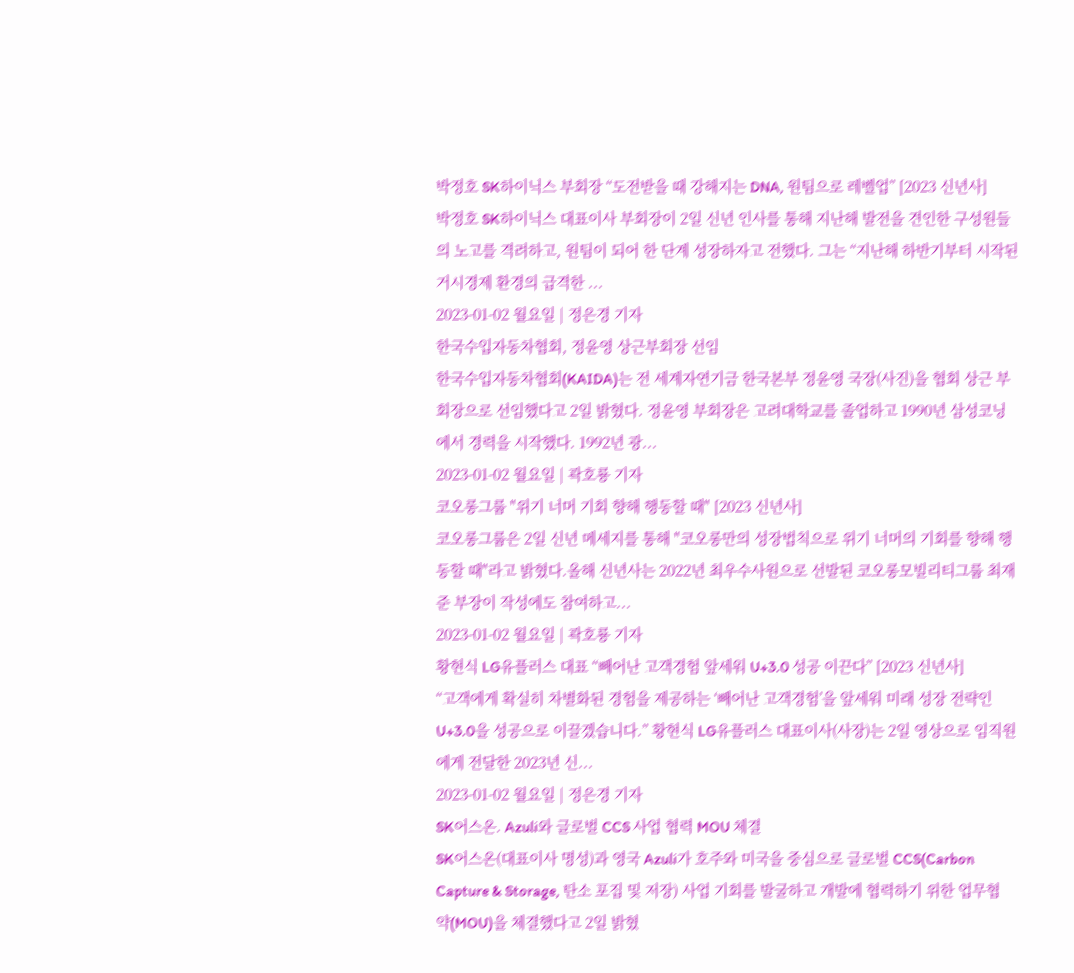박정호 SK하이닉스 부회장 “도전받을 때 강해지는 DNA, 원팀으로 레벨업” [2023 신년사]
박정호 SK하이닉스 대표이사 부회장이 2일 신년 인사를 통해 지난해 발전을 견인한 구성원들의 노고를 격려하고, 원팀이 되어 한 단계 성장하자고 전했다. 그는 “지난해 하반기부터 시작된 거시경제 환경의 급격한 ...
2023-01-02 월요일 | 정은경 기자
한국수입자동차협회, 정윤영 상근부회장 선임
한국수입자동차협회(KAIDA)는 전 세계자연기금 한국본부 정윤영 국장(사진)을 협회 상근 부회장으로 선임했다고 2일 밝혔다. 정윤영 부회장은 고려대학교를 졸업하고 1990년 삼성코닝에서 경력을 시작했다. 1992년 광...
2023-01-02 월요일 | 곽호룡 기자
코오롱그룹 "위기 너머 기회 향해 행동할 때" [2023 신년사]
코오롱그룹은 2일 신년 메세지를 통해 "코오롱만의 성장법칙으로 위기 너머의 기회를 향해 행동할 때"라고 밝혔다.올해 신년사는 2022년 최우수사원으로 선발된 코오롱모빌리티그룹 최재준 부장이 작성에도 참여하고...
2023-01-02 월요일 | 곽호룡 기자
황현식 LG유플러스 대표 “빼어난 고객경험 앞세워 U+3.0 성공 이끈다” [2023 신년사]
“고객에게 확실히 차별화된 경험을 제공하는 ‘빼어난 고객경험’을 앞세워 미래 성장 전략인 U+3.0을 성공으로 이끌겠습니다.” 황현식 LG유플러스 대표이사(사장)는 2일 영상으로 임직원에게 전달한 2023년 신...
2023-01-02 월요일 | 정은경 기자
SK어스온. Azuli와 글로벌 CCS 사업 협력 MOU 체결
SK어스온(대표이사 명성)과 영국 Azuli가 호주와 미국을 중심으로 글로벌 CCS(Carbon Capture & Storage, 탄소 포집 및 저장) 사업 기회를 발굴하고 개발에 협력하기 위한 업무협약(MOU)을 체결했다고 2일 밝혔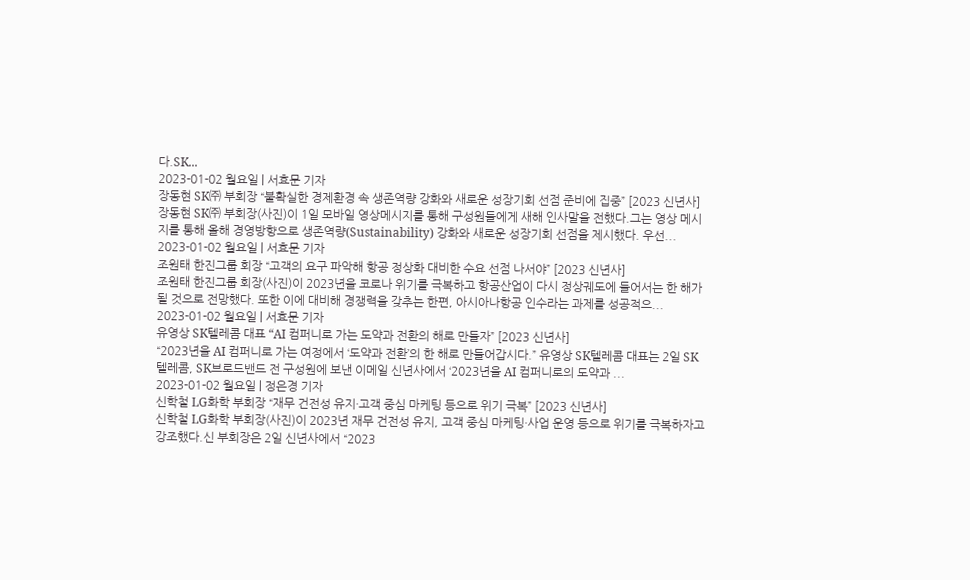다.SK...
2023-01-02 월요일 | 서효문 기자
장동현 SK㈜ 부회장 “불확실한 경제환경 속 생존역량 강화와 새로운 성장기회 선점 준비에 집중” [2023 신년사]
장동현 SK㈜ 부회장(사진)이 1일 모바일 영상메시지를 통해 구성원들에게 새해 인사말을 전했다.그는 영상 메시지를 통해 올해 경영방향으로 생존역량(Sustainability) 강화와 새로운 성장기회 선점을 제시했다. 우선...
2023-01-02 월요일 | 서효문 기자
조원태 한진그룹 회장 “고객의 요구 파악해 항공 정상화 대비한 수요 선점 나서야” [2023 신년사]
조원태 한진그룹 회장(사진)이 2023년을 코로나 위기를 극복하고 항공산업이 다시 정상궤도에 들어서는 한 해가 될 것으로 전망했다. 또한 이에 대비해 경쟁력을 갖추는 한편, 아시아나항공 인수라는 과제를 성공적으...
2023-01-02 월요일 | 서효문 기자
유영상 SK텔레콤 대표 “AI 컴퍼니로 가는 도약과 전환의 해로 만들자” [2023 신년사]
“2023년을 AI 컴퍼니로 가는 여정에서 ‘도약과 전환’의 한 해로 만들어갑시다.” 유영상 SK텔레콤 대표는 2일 SK텔레콤, SK브로드밴드 전 구성원에 보낸 이메일 신년사에서 ‘2023년을 AI 컴퍼니로의 도약과 ...
2023-01-02 월요일 | 정은경 기자
신학철 LG화학 부회장 “재무 건전성 유지·고객 중심 마케팅 등으로 위기 극복” [2023 신년사]
신학철 LG화학 부회장(사진)이 2023년 재무 건전성 유지, 고객 중심 마케팅·사업 운영 등으로 위기를 극복하자고 강조했다.신 부회장은 2일 신년사에서 “2023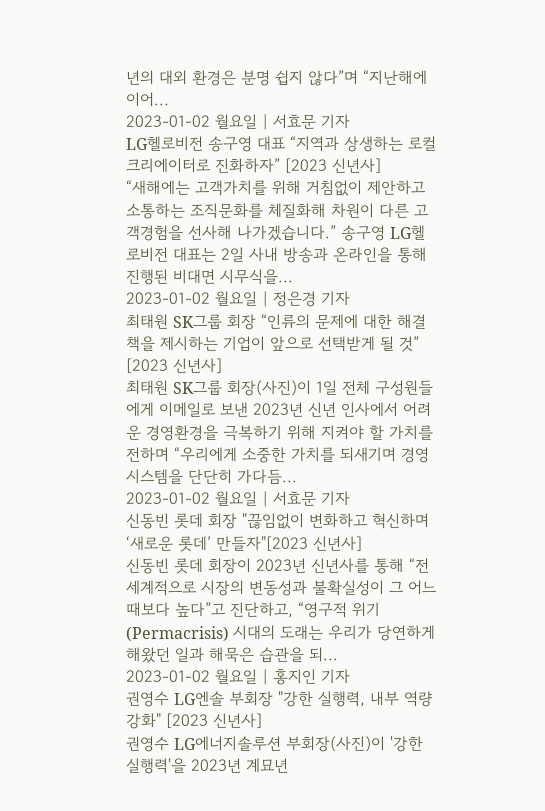년의 대외 환경은 분명 쉽지 않다”며 “지난해에 이어...
2023-01-02 월요일 | 서효문 기자
LG헬로비전 송구영 대표 “지역과 상생하는 로컬 크리에이터로 진화하자” [2023 신년사]
“새해에는 고객가치를 위해 거침없이 제안하고 소통하는 조직문화를 체질화해 차원이 다른 고객경험을 선사해 나가겠습니다.” 송구영 LG헬로비전 대표는 2일 사내 방송과 온라인을 통해 진행된 비대면 시무식을...
2023-01-02 월요일 | 정은경 기자
최태원 SK그룹 회장 “인류의 문제에 대한 해결책을 제시하는 기업이 앞으로 선택받게 될 것” [2023 신년사]
최태원 SK그룹 회장(사진)이 1일 전체 구성원들에게 이메일로 보낸 2023년 신년 인사에서 어려운 경영환경을 극복하기 위해 지켜야 할 가치를 전하며 “우리에게 소중한 가치를 되새기며 경영시스템을 단단히 가다듬...
2023-01-02 월요일 | 서효문 기자
신동빈 롯데 회장 "끊임없이 변화하고 혁신하며 ‘새로운 롯데’ 만들자"[2023 신년사]
신동빈 롯데 회장이 2023년 신년사를 통해 “전세계적으로 시장의 변동성과 불확실성이 그 어느때보다 높다”고 진단하고, “영구적 위기(Permacrisis) 시대의 도래는 우리가 당연하게 해왔던 일과 해묵은 습관을 되...
2023-01-02 월요일 | 홍지인 기자
권영수 LG엔솔 부회장 "강한 실행력, 내부 역량 강화" [2023 신년사]
권영수 LG에너지솔루션 부회장(사진)이 '강한 실행력'을 2023년 계묘년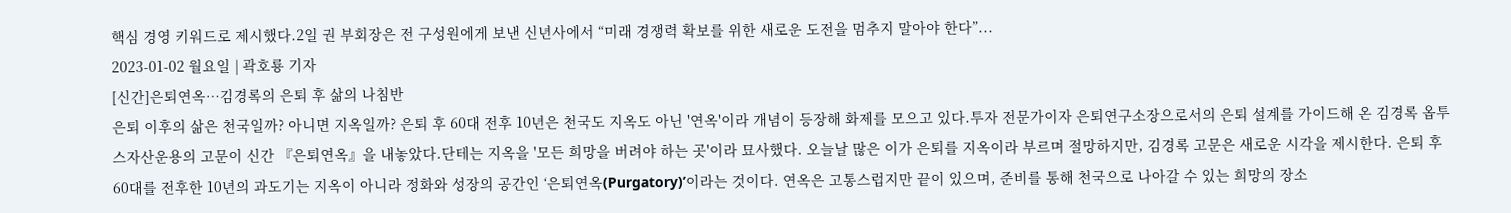핵심 경영 키워드로 제시했다.2일 권 부회장은 전 구성원에게 보낸 신년사에서 “미래 경쟁력 확보를 위한 새로운 도전을 멈추지 말아야 한다”...
2023-01-02 월요일 | 곽호룡 기자
[신간]은퇴연옥…김경록의 은퇴 후 삶의 나침반
은퇴 이후의 삶은 천국일까? 아니면 지옥일까? 은퇴 후 60대 전후 10년은 천국도 지옥도 아닌 '연옥'이라 개념이 등장해 화제를 모으고 있다.투자 전문가이자 은퇴연구소장으로서의 은퇴 설계를 가이드해 온 김경록 옵투스자산운용의 고문이 신간 『은퇴연옥』을 내놓았다.단테는 지옥을 '모든 희망을 버려야 하는 곳'이라 묘사했다. 오늘날 많은 이가 은퇴를 지옥이라 부르며 절망하지만, 김경록 고문은 새로운 시각을 제시한다. 은퇴 후 60대를 전후한 10년의 과도기는 지옥이 아니라 정화와 성장의 공간인 ‘은퇴연옥(Purgatory)’이라는 것이다. 연옥은 고통스럽지만 끝이 있으며, 준비를 통해 천국으로 나아갈 수 있는 희망의 장소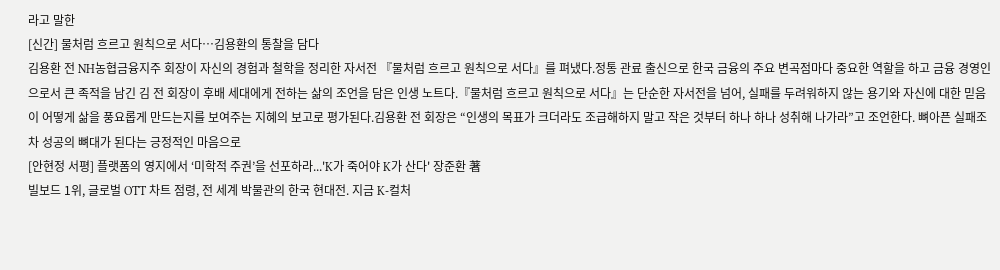라고 말한
[신간] 물처럼 흐르고 원칙으로 서다…김용환의 통찰을 담다
김용환 전 NH농협금융지주 회장이 자신의 경험과 철학을 정리한 자서전 『물처럼 흐르고 원칙으로 서다』를 펴냈다.정통 관료 출신으로 한국 금융의 주요 변곡점마다 중요한 역할을 하고 금융 경영인으로서 큰 족적을 남긴 김 전 회장이 후배 세대에게 전하는 삶의 조언을 담은 인생 노트다.『물처럼 흐르고 원칙으로 서다』는 단순한 자서전을 넘어, 실패를 두려워하지 않는 용기와 자신에 대한 믿음이 어떻게 삶을 풍요롭게 만드는지를 보여주는 지혜의 보고로 평가된다.김용환 전 회장은 “인생의 목표가 크더라도 조급해하지 말고 작은 것부터 하나 하나 성취해 나가라”고 조언한다. 뼈아픈 실패조차 성공의 뼈대가 된다는 긍정적인 마음으로
[안현정 서평] 플랫폼의 영지에서 ‘미학적 주권’을 선포하라...'K가 죽어야 K가 산다' 장준환 著
빌보드 1위, 글로벌 OTT 차트 점령, 전 세계 박물관의 한국 현대전. 지금 K-컬처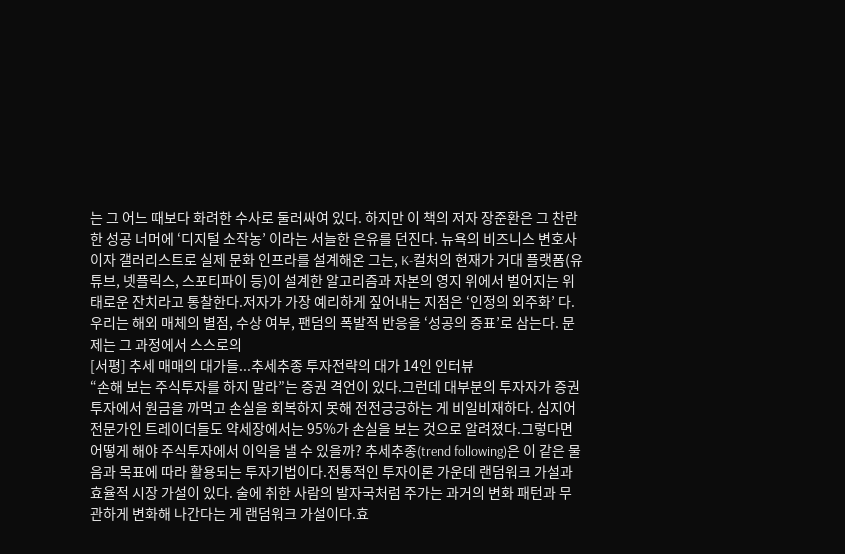는 그 어느 때보다 화려한 수사로 둘러싸여 있다. 하지만 이 책의 저자 장준환은 그 찬란한 성공 너머에 ‘디지털 소작농’ 이라는 서늘한 은유를 던진다. 뉴욕의 비즈니스 변호사이자 갤러리스트로 실제 문화 인프라를 설계해온 그는, K-컬처의 현재가 거대 플랫폼(유튜브, 넷플릭스, 스포티파이 등)이 설계한 알고리즘과 자본의 영지 위에서 벌어지는 위태로운 잔치라고 통찰한다.저자가 가장 예리하게 짚어내는 지점은 ‘인정의 외주화’ 다. 우리는 해외 매체의 별점, 수상 여부, 팬덤의 폭발적 반응을 ‘성공의 증표’로 삼는다. 문제는 그 과정에서 스스로의
[서평] 추세 매매의 대가들...추세추종 투자전략의 대가 14인 인터뷰
“손해 보는 주식투자를 하지 말라”는 증권 격언이 있다.그런데 대부분의 투자자가 증권투자에서 원금을 까먹고 손실을 회복하지 못해 전전긍긍하는 게 비일비재하다. 심지어 전문가인 트레이더들도 약세장에서는 95%가 손실을 보는 것으로 알려졌다.그렇다면 어떻게 해야 주식투자에서 이익을 낼 수 있을까? 추세추종(trend following)은 이 같은 물음과 목표에 따라 활용되는 투자기법이다.전통적인 투자이론 가운데 랜덤워크 가설과 효율적 시장 가설이 있다. 술에 취한 사람의 발자국처럼 주가는 과거의 변화 패턴과 무관하게 변화해 나간다는 게 랜덤워크 가설이다.효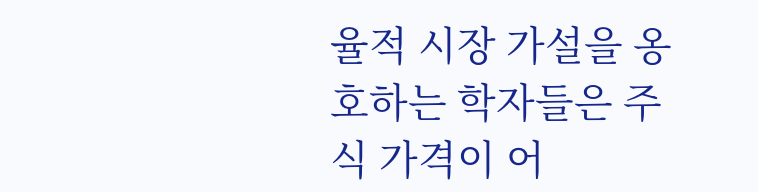율적 시장 가설을 옹호하는 학자들은 주식 가격이 어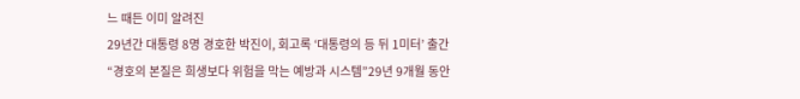느 때든 이미 알려진
29년간 대통령 8명 경호한 박진이, 회고록 ‘대통령의 등 뒤 1미터’ 출간
“경호의 본질은 희생보다 위험을 막는 예방과 시스템”29년 9개월 동안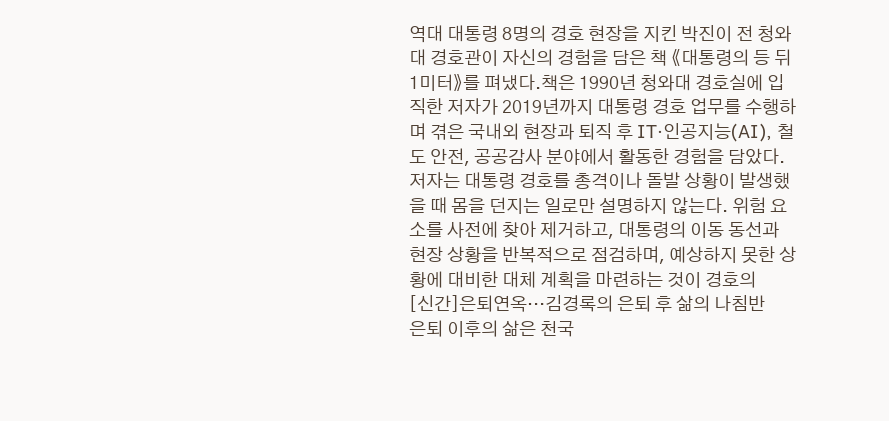역대 대통령 8명의 경호 현장을 지킨 박진이 전 청와대 경호관이 자신의 경험을 담은 책 《대통령의 등 뒤 1미터》를 펴냈다.책은 1990년 청와대 경호실에 입직한 저자가 2019년까지 대통령 경호 업무를 수행하며 겪은 국내외 현장과 퇴직 후 IT·인공지능(AI), 철도 안전, 공공감사 분야에서 활동한 경험을 담았다.저자는 대통령 경호를 총격이나 돌발 상황이 발생했을 때 몸을 던지는 일로만 설명하지 않는다. 위험 요소를 사전에 찾아 제거하고, 대통령의 이동 동선과 현장 상황을 반복적으로 점검하며, 예상하지 못한 상황에 대비한 대체 계획을 마련하는 것이 경호의
[신간]은퇴연옥…김경록의 은퇴 후 삶의 나침반
은퇴 이후의 삶은 천국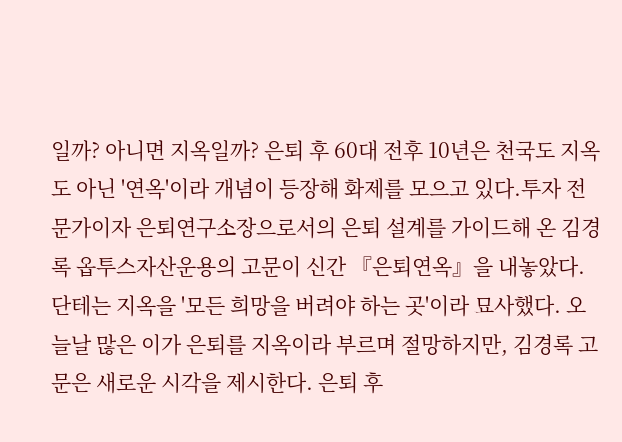일까? 아니면 지옥일까? 은퇴 후 60대 전후 10년은 천국도 지옥도 아닌 '연옥'이라 개념이 등장해 화제를 모으고 있다.투자 전문가이자 은퇴연구소장으로서의 은퇴 설계를 가이드해 온 김경록 옵투스자산운용의 고문이 신간 『은퇴연옥』을 내놓았다.단테는 지옥을 '모든 희망을 버려야 하는 곳'이라 묘사했다. 오늘날 많은 이가 은퇴를 지옥이라 부르며 절망하지만, 김경록 고문은 새로운 시각을 제시한다. 은퇴 후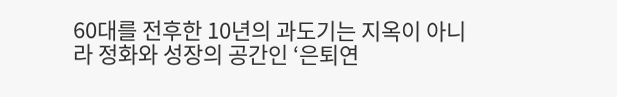60대를 전후한 10년의 과도기는 지옥이 아니라 정화와 성장의 공간인 ‘은퇴연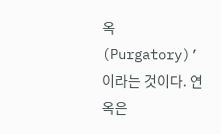옥(Purgatory)’이라는 것이다. 연옥은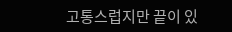고통스럽지만 끝이 있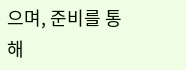으며, 준비를 통해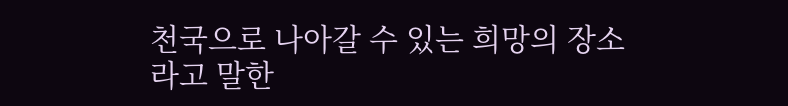천국으로 나아갈 수 있는 희망의 장소라고 말한